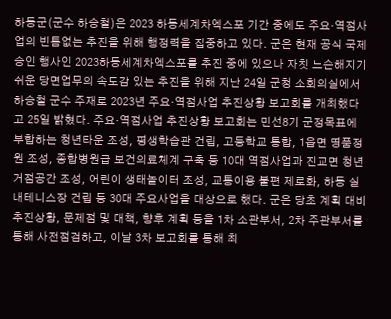하동군(군수 하승철)은 2023 하동세계차엑스포 기간 중에도 주요·역점사업의 빈틈없는 추진을 위해 행정력을 집중하고 있다. 군은 현재 공식 국제승인 행사인 2023하동세계차엑스포를 추진 중에 있으나 자칫 느슨해지기 쉬운 당면업무의 속도감 있는 추진을 위해 지난 24일 군청 소회의실에서 하승철 군수 주재로 2023년 주요·역점사업 추진상황 보고회를 개최했다고 25일 밝혔다. 주요·역점사업 추진상황 보고회는 민선8기 군정목표에 부합하는 청년타운 조성, 평생학습관 건립, 고등학교 통합, 1읍면 명품정원 조성, 종합병원급 보건의료체계 구축 등 10대 역점사업과 진교면 청년거점공간 조성, 어린이 생태놀이터 조성, 교통이용 불편 제로화, 하동 실내테니스장 건립 등 30대 주요사업을 대상으로 했다. 군은 당초 계획 대비 추진상황, 문제점 및 대책, 향후 계획 등을 1차 소관부서, 2차 주관부서를 통해 사전점검하고, 이날 3차 보고회를 통해 최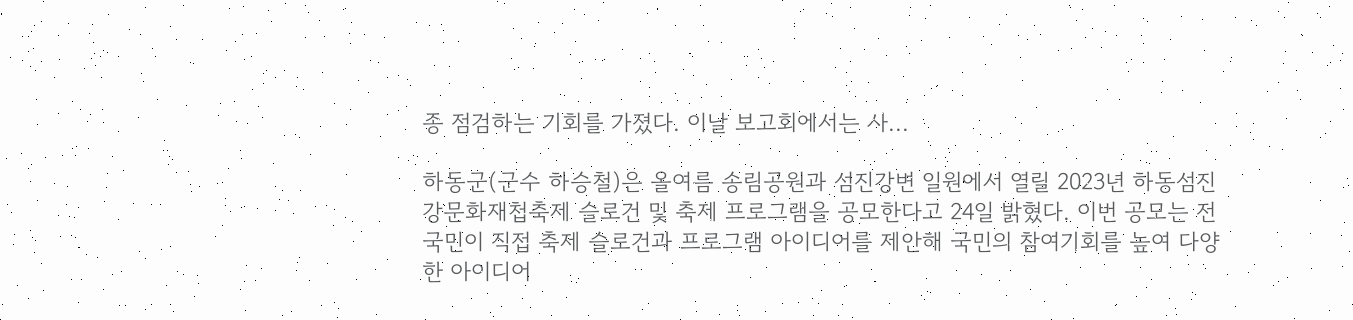종 점검하는 기회를 가졌다. 이날 보고회에서는 사...

하동군(군수 하승철)은 올여름 송림공원과 섬진강변 일원에서 열릴 2023년 하동섬진강문화재첩축제 슬로건 및 축제 프로그램을 공모한다고 24일 밝혔다. 이번 공모는 전 국민이 직접 축제 슬로건과 프로그램 아이디어를 제안해 국민의 참여기회를 높여 다양한 아이디어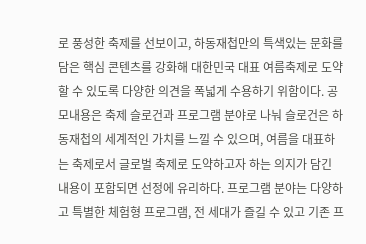로 풍성한 축제를 선보이고, 하동재첩만의 특색있는 문화를 담은 핵심 콘텐츠를 강화해 대한민국 대표 여름축제로 도약할 수 있도록 다양한 의견을 폭넓게 수용하기 위함이다. 공모내용은 축제 슬로건과 프로그램 분야로 나눠 슬로건은 하동재첩의 세계적인 가치를 느낄 수 있으며, 여름을 대표하는 축제로서 글로벌 축제로 도약하고자 하는 의지가 담긴 내용이 포함되면 선정에 유리하다. 프로그램 분야는 다양하고 특별한 체험형 프로그램, 전 세대가 즐길 수 있고 기존 프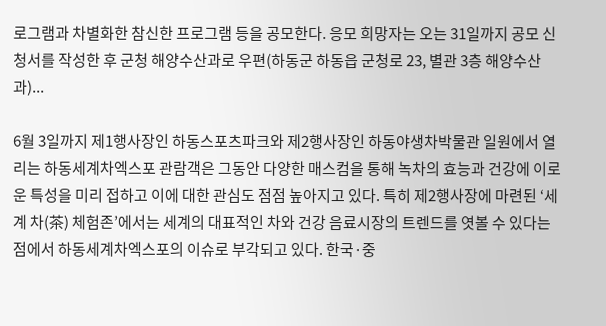로그램과 차별화한 참신한 프로그램 등을 공모한다. 응모 희망자는 오는 31일까지 공모 신청서를 작성한 후 군청 해양수산과로 우편(하동군 하동읍 군청로 23, 별관 3층 해양수산과)...

6월 3일까지 제1행사장인 하동스포츠파크와 제2행사장인 하동야생차박물관 일원에서 열리는 하동세계차엑스포 관람객은 그동안 다양한 매스컴을 통해 녹차의 효능과 건강에 이로운 특성을 미리 접하고 이에 대한 관심도 점점 높아지고 있다. 특히 제2행사장에 마련된 ‘세계 차(茶) 체험존’에서는 세계의 대표적인 차와 건강 음료시장의 트렌드를 엿볼 수 있다는 점에서 하동세계차엑스포의 이슈로 부각되고 있다. 한국·중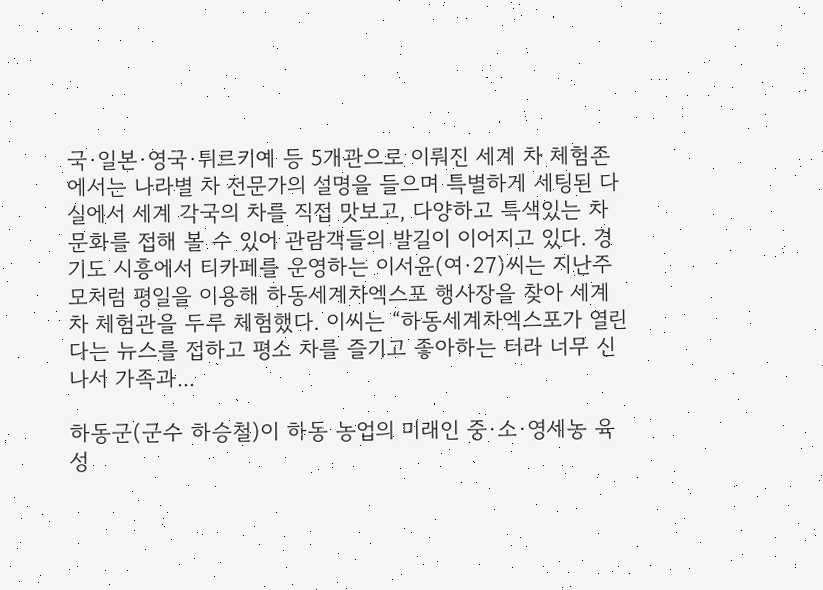국·일본·영국·튀르키예 등 5개관으로 이뤄진 세계 차 체험존에서는 나라별 차 전문가의 설명을 들으며 특별하게 세팅된 다실에서 세계 각국의 차를 직접 맛보고, 다양하고 특색있는 차 문화를 접해 볼 수 있어 관람객들의 발길이 이어지고 있다. 경기도 시흥에서 티카페를 운영하는 이서윤(여·27)씨는 지난주 모처럼 평일을 이용해 하동세계차엑스포 행사장을 찾아 세계 차 체험관을 두루 체험했다. 이씨는 “하동세계차엑스포가 열린다는 뉴스를 접하고 평소 차를 즐기고 좋아하는 터라 너무 신나서 가족과...

하동군(군수 하승철)이 하동 농업의 미래인 중·소·영세농 육성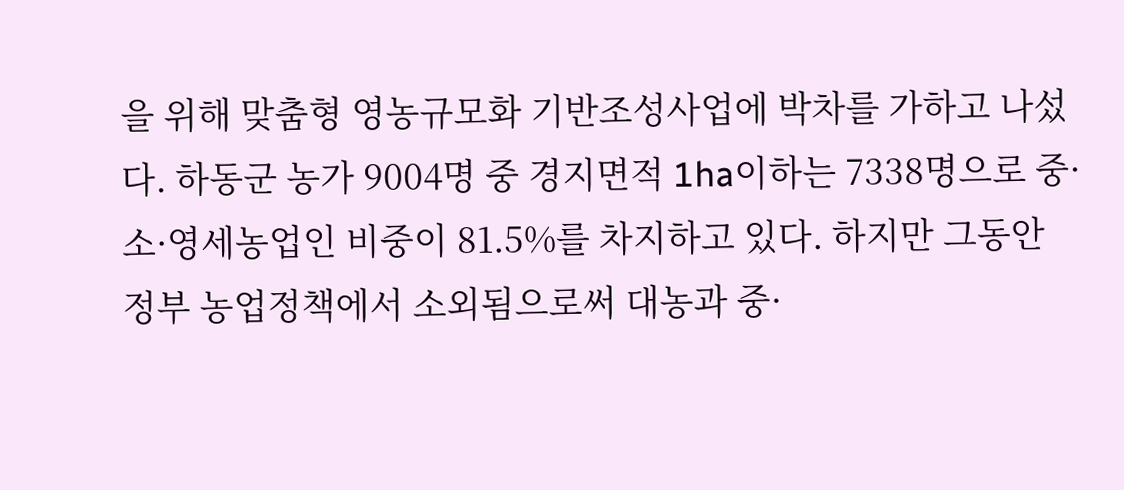을 위해 맞춤형 영농규모화 기반조성사업에 박차를 가하고 나섰다. 하동군 농가 9004명 중 경지면적 1ha이하는 7338명으로 중·소·영세농업인 비중이 81.5%를 차지하고 있다. 하지만 그동안 정부 농업정책에서 소외됨으로써 대농과 중·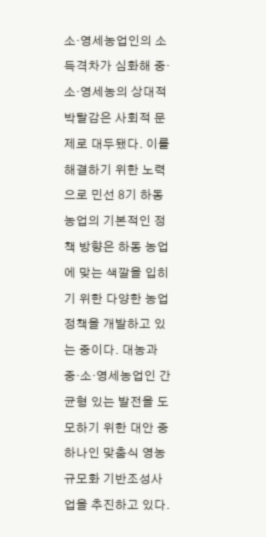소·영세농업인의 소득격차가 심화해 중·소·영세농의 상대적 박탈감은 사회적 문제로 대두됐다. 이를 해결하기 위한 노력으로 민선 8기 하동 농업의 기본적인 정책 방향은 하동 농업에 맞는 색깔을 입히기 위한 다양한 농업정책을 개발하고 있는 중이다. 대농과 중·소·영세농업인 간 균형 있는 발전을 도모하기 위한 대안 중 하나인 맞춤식 영농규모화 기반조성사업을 추진하고 있다.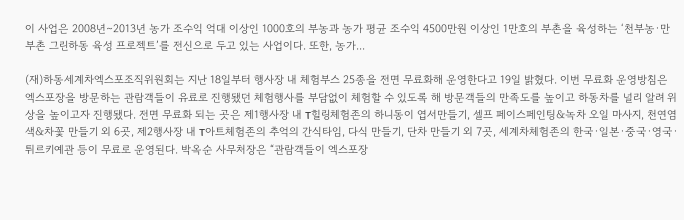이 사업은 2008년∼2013년 농가 조수익 억대 이상인 1000호의 부농과 농가 평균 조수익 4500만원 이상인 1만호의 부촌을 육성하는 ‘천부농·만부촌 그린하동 육성 프로젝트’를 전신으로 두고 있는 사업이다. 또한, 농가...

(재)하동세계차엑스포조직위원회는 지난 18일부터 행사장 내 체험부스 25종을 전면 무료화해 운영한다고 19일 밝혔다. 이번 무료화 운영방침은 엑스포장을 방문하는 관람객들이 유료로 진행됐던 체험행사를 부담없이 체험할 수 있도록 해 방문객들의 만족도를 높이고 하동차를 널리 알려 위상을 높이고자 진행됐다. 전면 무료화 되는 곳은 제1행사장 내 T힐링체험존의 하니동이 엽서만들기, 셀프 페이스페인팅&녹차 오일 마사지, 천연염색&차꽃 만들기 외 6곳, 제2행사장 내 T아트체험존의 추억의 간식타임, 다식 만들기, 단차 만들기 외 7곳, 세계차체험존의 한국·일본·중국·영국·튀르키예관 등이 무료로 운영된다. 박옥순 사무처장은 “관람객들이 엑스포장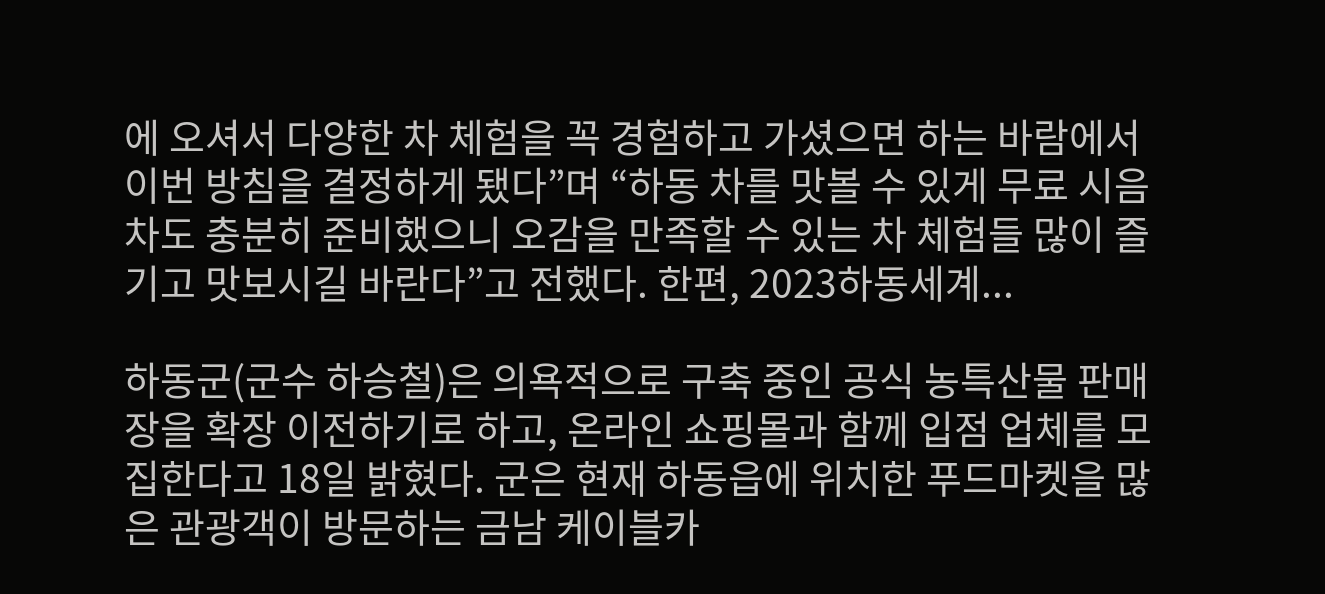에 오셔서 다양한 차 체험을 꼭 경험하고 가셨으면 하는 바람에서 이번 방침을 결정하게 됐다”며 “하동 차를 맛볼 수 있게 무료 시음 차도 충분히 준비했으니 오감을 만족할 수 있는 차 체험들 많이 즐기고 맛보시길 바란다”고 전했다. 한편, 2023하동세계...

하동군(군수 하승철)은 의욕적으로 구축 중인 공식 농특산물 판매장을 확장 이전하기로 하고, 온라인 쇼핑몰과 함께 입점 업체를 모집한다고 18일 밝혔다. 군은 현재 하동읍에 위치한 푸드마켓을 많은 관광객이 방문하는 금남 케이블카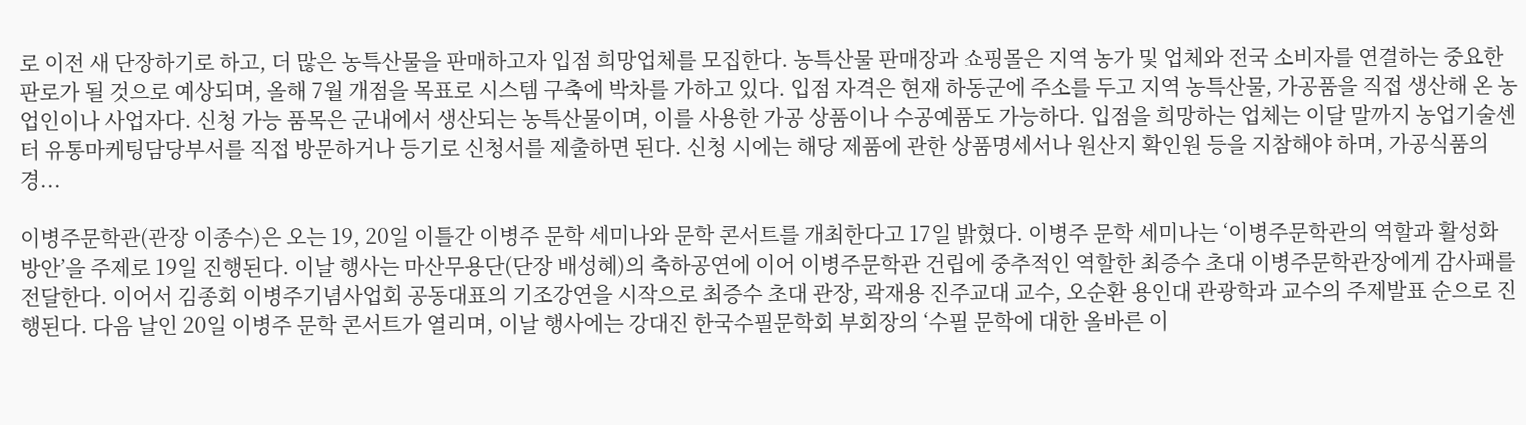로 이전 새 단장하기로 하고, 더 많은 농특산물을 판매하고자 입점 희망업체를 모집한다. 농특산물 판매장과 쇼핑몰은 지역 농가 및 업체와 전국 소비자를 연결하는 중요한 판로가 될 것으로 예상되며, 올해 7월 개점을 목표로 시스템 구축에 박차를 가하고 있다. 입점 자격은 현재 하동군에 주소를 두고 지역 농특산물, 가공품을 직접 생산해 온 농업인이나 사업자다. 신청 가능 품목은 군내에서 생산되는 농특산물이며, 이를 사용한 가공 상품이나 수공예품도 가능하다. 입점을 희망하는 업체는 이달 말까지 농업기술센터 유통마케팅담당부서를 직접 방문하거나 등기로 신청서를 제출하면 된다. 신청 시에는 해당 제품에 관한 상품명세서나 원산지 확인원 등을 지참해야 하며, 가공식품의 경...

이병주문학관(관장 이종수)은 오는 19, 20일 이틀간 이병주 문학 세미나와 문학 콘서트를 개최한다고 17일 밝혔다. 이병주 문학 세미나는 ‘이병주문학관의 역할과 활성화 방안’을 주제로 19일 진행된다. 이날 행사는 마산무용단(단장 배성혜)의 축하공연에 이어 이병주문학관 건립에 중추적인 역할한 최증수 초대 이병주문학관장에게 감사패를 전달한다. 이어서 김종회 이병주기념사업회 공동대표의 기조강연을 시작으로 최증수 초대 관장, 곽재용 진주교대 교수, 오순환 용인대 관광학과 교수의 주제발표 순으로 진행된다. 다음 날인 20일 이병주 문학 콘서트가 열리며, 이날 행사에는 강대진 한국수필문학회 부회장의 ‘수필 문학에 대한 올바른 이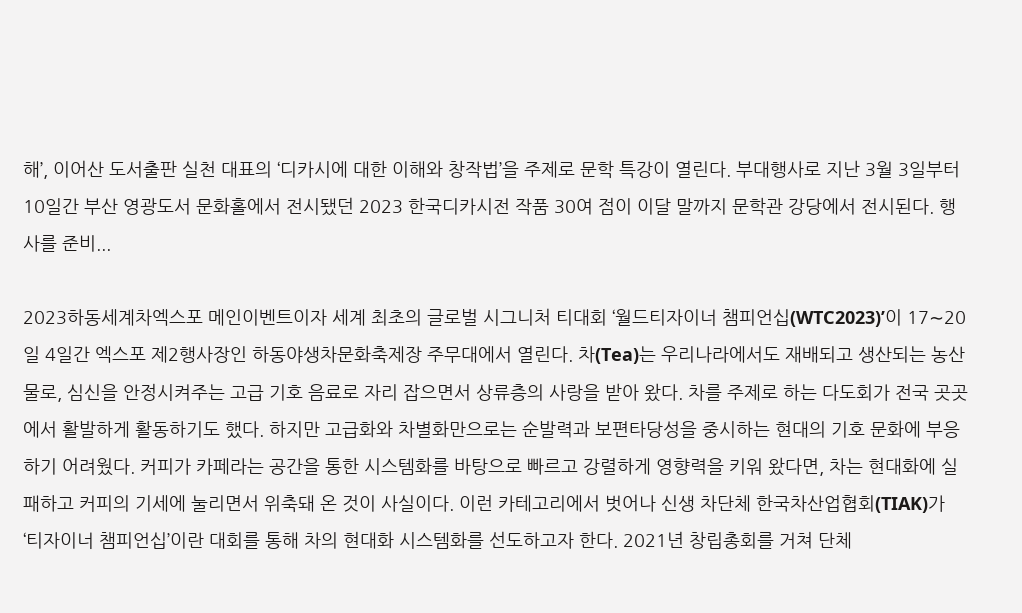해’, 이어산 도서출판 실천 대표의 ‘디카시에 대한 이해와 창작법’을 주제로 문학 특강이 열린다. 부대행사로 지난 3월 3일부터 10일간 부산 영광도서 문화홀에서 전시됐던 2023 한국디카시전 작품 30여 점이 이달 말까지 문학관 강당에서 전시된다. 행사를 준비...

2023하동세계차엑스포 메인이벤트이자 세계 최초의 글로벌 시그니처 티대회 ‘월드티자이너 챔피언십(WTC2023)’이 17∼20일 4일간 엑스포 제2행사장인 하동야생차문화축제장 주무대에서 열린다. 차(Tea)는 우리나라에서도 재배되고 생산되는 농산물로, 심신을 안정시켜주는 고급 기호 음료로 자리 잡으면서 상류층의 사랑을 받아 왔다. 차를 주제로 하는 다도회가 전국 곳곳에서 활발하게 활동하기도 했다. 하지만 고급화와 차별화만으로는 순발력과 보편타당성을 중시하는 현대의 기호 문화에 부응하기 어려웠다. 커피가 카페라는 공간을 통한 시스템화를 바탕으로 빠르고 강렬하게 영향력을 키워 왔다면, 차는 현대화에 실패하고 커피의 기세에 눌리면서 위축돼 온 것이 사실이다. 이런 카테고리에서 벗어나 신생 차단체 한국차산업협회(TIAK)가 ‘티자이너 챔피언십’이란 대회를 통해 차의 현대화 시스템화를 선도하고자 한다. 2021년 창립총회를 거쳐 단체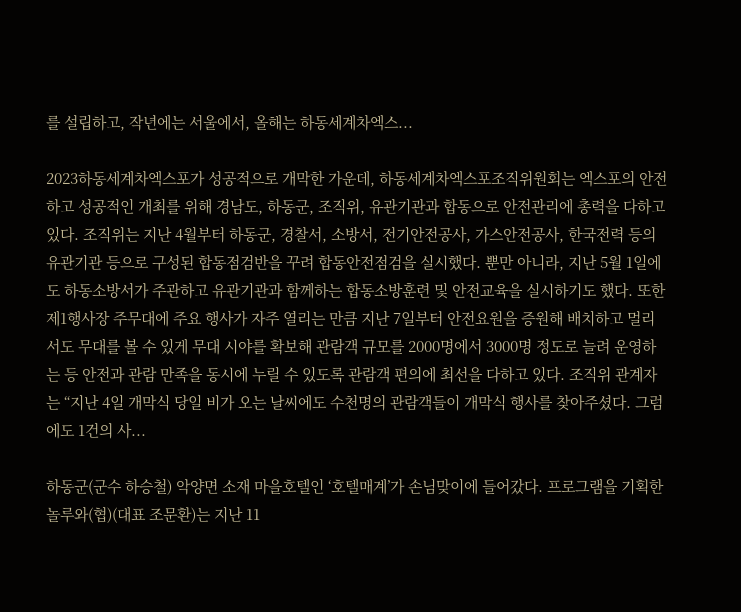를 설립하고, 작년에는 서울에서, 올해는 하동세계차엑스...

2023하동세계차엑스포가 성공적으로 개막한 가운데, 하동세계차엑스포조직위원회는 엑스포의 안전하고 성공적인 개최를 위해 경남도, 하동군, 조직위, 유관기관과 합동으로 안전관리에 총력을 다하고 있다. 조직위는 지난 4월부터 하동군, 경찰서, 소방서, 전기안전공사, 가스안전공사, 한국전력 등의 유관기관 등으로 구성된 합동점검반을 꾸려 합동안전점검을 실시했다. 뿐만 아니라, 지난 5월 1일에도 하동소방서가 주관하고 유관기관과 함께하는 합동소방훈련 및 안전교육을 실시하기도 했다. 또한 제1행사장 주무대에 주요 행사가 자주 열리는 만큼 지난 7일부터 안전요원을 증원해 배치하고 멀리서도 무대를 볼 수 있게 무대 시야를 확보해 관람객 규모를 2000명에서 3000명 정도로 늘려 운영하는 등 안전과 관람 만족을 동시에 누릴 수 있도록 관람객 편의에 최선을 다하고 있다. 조직위 관계자는 “지난 4일 개막식 당일 비가 오는 날씨에도 수천명의 관람객들이 개막식 행사를 찾아주셨다. 그럼에도 1건의 사...

하동군(군수 하승철) 악양면 소재 마을호텔인 ‘호텔매계’가 손님맞이에 들어갔다. 프로그램을 기획한 놀루와(협)(대표 조문환)는 지난 11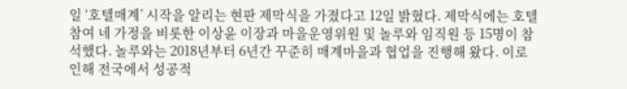일 ‘호텔매계’ 시작을 알리는 현판 제막식을 가졌다고 12일 밝혔다. 제막식에는 호텔 참여 네 가정을 비롯한 이상윤 이장과 마을운영위원 및 놀루와 임직원 등 15명이 참석했다. 놀루와는 2018년부터 6년간 꾸준히 매계마을과 협업을 진행해 왔다. 이로 인해 전국에서 성공적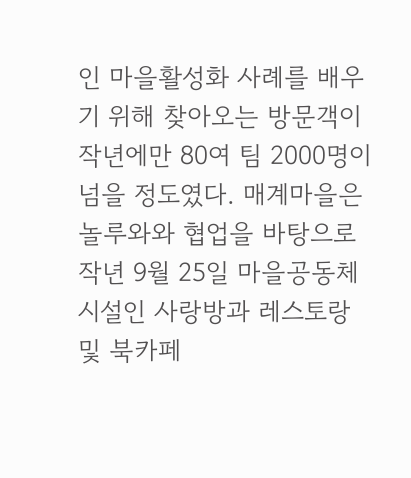인 마을활성화 사례를 배우기 위해 찾아오는 방문객이 작년에만 80여 팀 2000명이 넘을 정도였다. 매계마을은 놀루와와 협업을 바탕으로 작년 9월 25일 마을공동체 시설인 사랑방과 레스토랑 및 북카페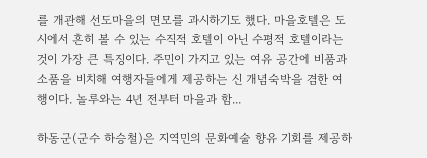를 개관해 선도마을의 면모를 과시하기도 했다. 마을호텔은 도시에서 흔히 볼 수 있는 수직적 호텔이 아닌 수평적 호텔이라는 것이 가장 큰 특징이다. 주민이 가지고 있는 여유 공간에 비품과 소품을 비치해 여행자들에게 제공하는 신 개념숙박을 겸한 여행이다. 놀루와는 4년 전부터 마을과 함...

하동군(군수 하승철)은 지역민의 문화예술 향유 기회를 제공하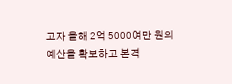고자 올해 2억 5000여만 원의 예산을 확보하고 본격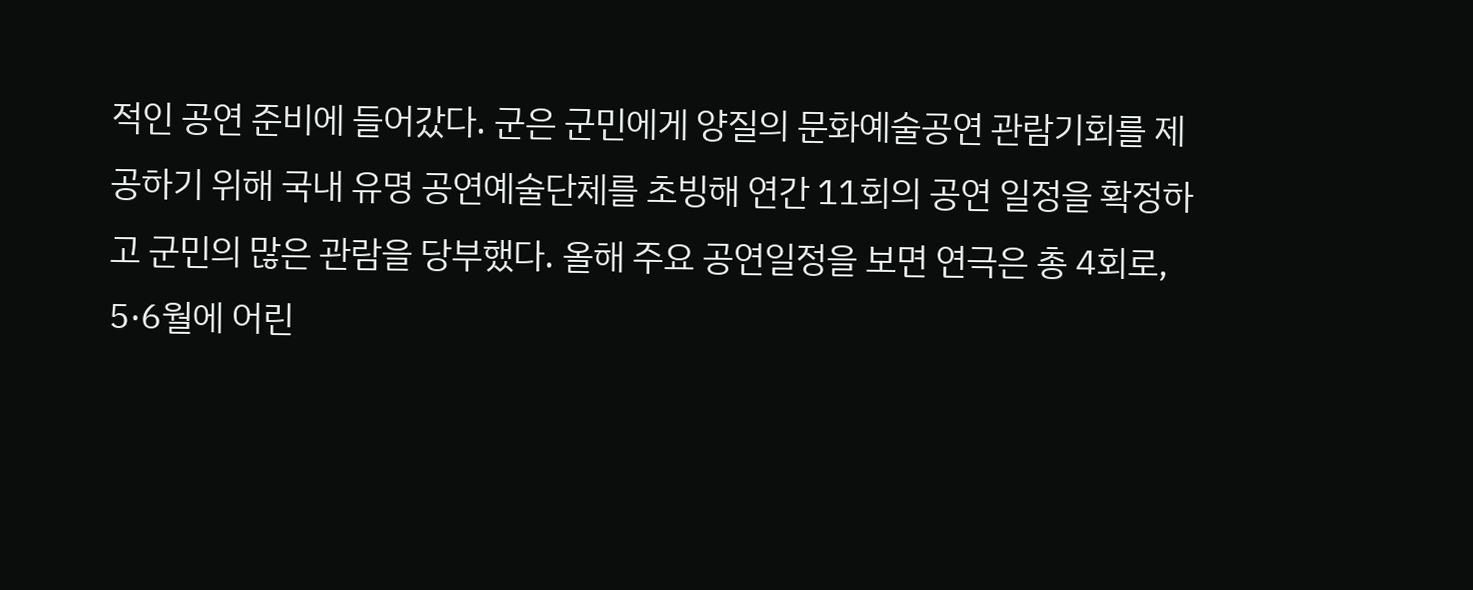적인 공연 준비에 들어갔다. 군은 군민에게 양질의 문화예술공연 관람기회를 제공하기 위해 국내 유명 공연예술단체를 초빙해 연간 11회의 공연 일정을 확정하고 군민의 많은 관람을 당부했다. 올해 주요 공연일정을 보면 연극은 총 4회로, 5·6월에 어린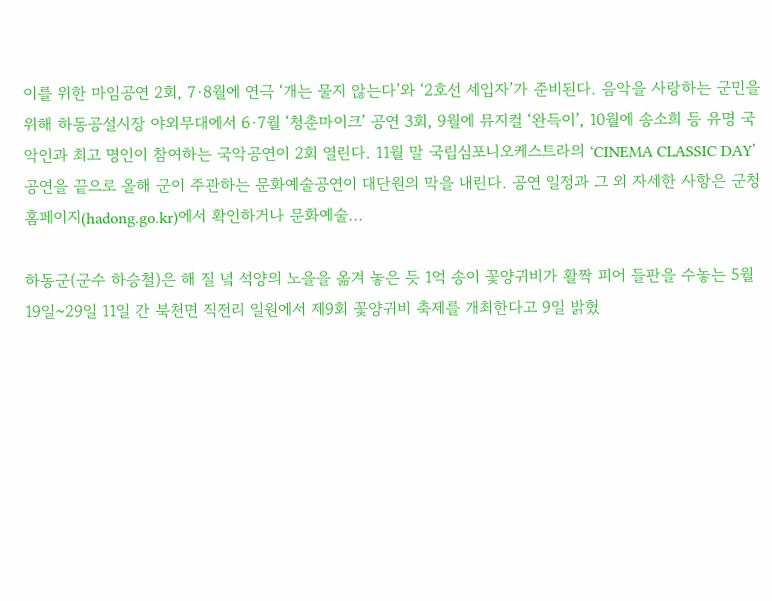이를 위한 마임공연 2회, 7·8월에 연극 ‘개는 물지 않는다’와 ‘2호선 세입자’가 준비된다. 음악을 사랑하는 군민을 위해 하동공설시장 야외무대에서 6·7월 ‘청춘마이크’ 공연 3회, 9월에 뮤지컬 ‘완득이’, 10월에 송소희 등 유명 국악인과 최고 명인이 참여하는 국악공연이 2회 열린다. 11월 말 국립심포니오케스트라의 ‘CINEMA CLASSIC DAY’ 공연을 끝으로 올해 군이 주관하는 문화예술공연이 대단원의 막을 내린다. 공연 일정과 그 외 자세한 사항은 군청 홈페이지(hadong.go.kr)에서 확인하거나 문화예술...

하동군(군수 하승철)은 해 질 녘 석양의 노을을 옮겨 놓은 듯 1억 송이 꽃양귀비가 활짝 피어 들판을 수놓는 5월 19일~29일 11일 간 북천면 직전리 일원에서 제9회 꽃양귀비 축제를 개최한다고 9일 밝혔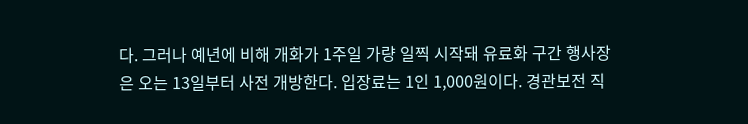다. 그러나 예년에 비해 개화가 1주일 가량 일찍 시작돼 유료화 구간 행사장은 오는 13일부터 사전 개방한다. 입장료는 1인 1,000원이다. 경관보전 직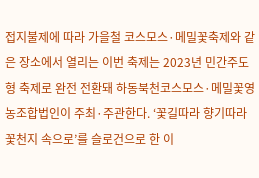접지불제에 따라 가을철 코스모스·메밀꽃축제와 같은 장소에서 열리는 이번 축제는 2023년 민간주도형 축제로 완전 전환돼 하동북천코스모스·메밀꽃영농조합법인이 주최·주관한다. ‘꽃길따라 향기따라 꽃천지 속으로’를 슬로건으로 한 이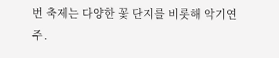번 축제는 다양한 꽃 단지를 비롯해 악기연주․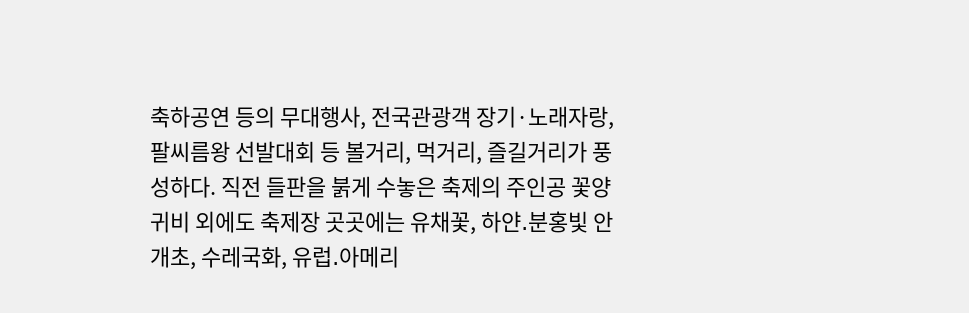축하공연 등의 무대행사, 전국관광객 장기·노래자랑, 팔씨름왕 선발대회 등 볼거리, 먹거리, 즐길거리가 풍성하다. 직전 들판을 붉게 수놓은 축제의 주인공 꽃양귀비 외에도 축제장 곳곳에는 유채꽃, 하얀․분홍빛 안개초, 수레국화, 유럽․아메리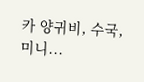카 양귀비, 수국, 미니...